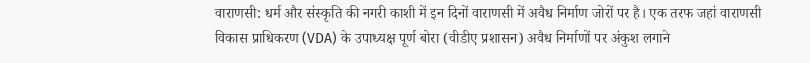वाराणसी: धर्म और संस्कृति की नगरी काशी में इन दिनों वाराणसी में अवैध निर्माण जोरों पर है। एक तरफ जहां वाराणसी विकास प्राधिकरण (VDA) के उपाध्यक्ष पूर्ण बोरा (वीडीए प्रशासन) अवैध निर्माणों पर अंकुश लगाने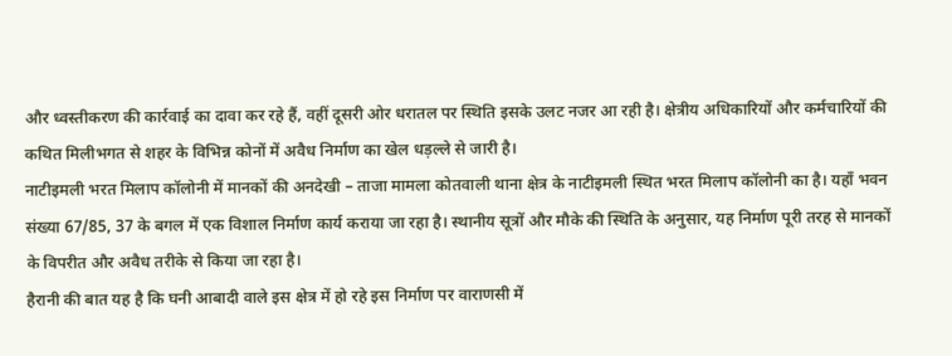और ध्वस्तीकरण की कार्रवाई का दावा कर रहे हैं, वहीं दूसरी ओर धरातल पर स्थिति इसके उलट नजर आ रही है। क्षेत्रीय अधिकारियों और कर्मचारियों की कथित मिलीभगत से शहर के विभिन्न कोनों में अवैध निर्माण का खेल धड़ल्ले से जारी है।
नाटीइमली भरत मिलाप कॉलोनी में मानकों की अनदेखी – ताजा मामला कोतवाली थाना क्षेत्र के नाटीइमली स्थित भरत मिलाप कॉलोनी का है। यहाँ भवन संख्या 67/85, 37 के बगल में एक विशाल निर्माण कार्य कराया जा रहा है। स्थानीय सूत्रों और मौके की स्थिति के अनुसार, यह निर्माण पूरी तरह से मानकों के विपरीत और अवैध तरीके से किया जा रहा है।
हैरानी की बात यह है कि घनी आबादी वाले इस क्षेत्र में हो रहे इस निर्माण पर वाराणसी में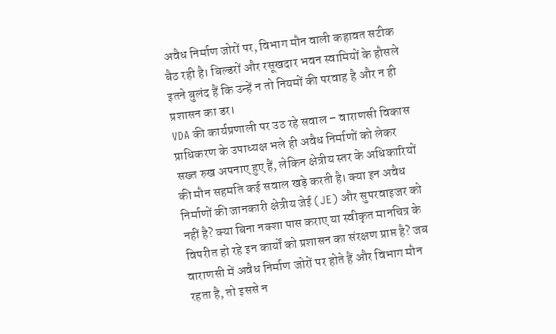अवैध निर्माण जोरों पर, विभाग मौन वाली कहावत सटीक बैठ रही है। बिल्डरों और रसूखदार भवन स्वामियों के हौसले इतने बुलंद हैं कि उन्हें न तो नियमों की परवाह है और न ही प्रशासन का डर।
VDA की कार्यप्रणाली पर उठ रहे सवाल – वाराणसी विकास प्राधिकरण के उपाध्यक्ष भले ही अवैध निर्माणों को लेकर सख्त रुख अपनाए हुए हैं, लेकिन क्षेत्रीय स्तर के अधिकारियों की मौन सहमति कई सवाल खड़े करती है। क्या इन अवैध निर्माणों की जानकारी क्षेत्रीय जेई (JE) और सुपरवाइजर को नहीं है? क्या बिना नक्शा पास कराए या स्वीकृत मानचित्र के विपरीत हो रहे इन कार्यों को प्रशासन का संरक्षण प्राप्त है? जब वाराणसी में अवैध निर्माण जोरों पर होते हैं और विभाग मौन रहता है, तो इससे न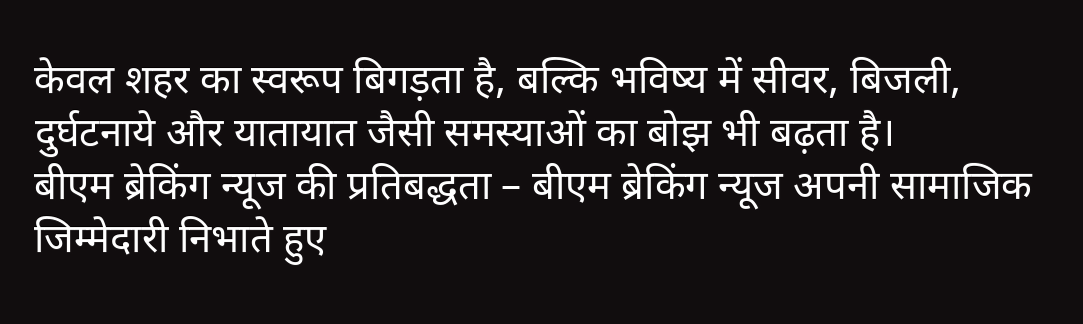केवल शहर का स्वरूप बिगड़ता है, बल्कि भविष्य में सीवर, बिजली, दुर्घटनाये और यातायात जैसी समस्याओं का बोझ भी बढ़ता है।
बीएम ब्रेकिंग न्यूज की प्रतिबद्धता – बीएम ब्रेकिंग न्यूज अपनी सामाजिक जिम्मेदारी निभाते हुए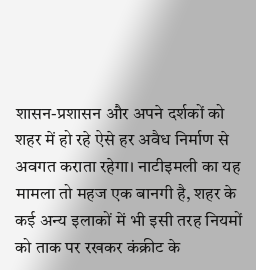शासन-प्रशासन और अपने दर्शकों को शहर में हो रहे ऐसे हर अवैध निर्माण से अवगत कराता रहेगा। नाटीइमली का यह मामला तो महज एक बानगी है, शहर के कई अन्य इलाकों में भी इसी तरह नियमों को ताक पर रखकर कंक्रीट के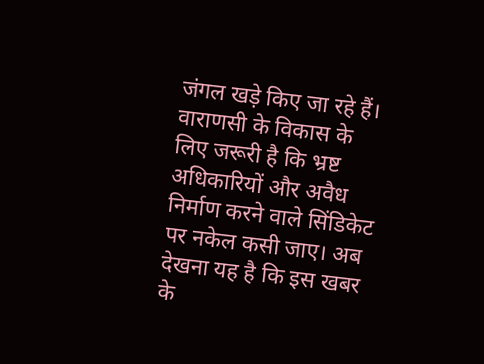जंगल खड़े किए जा रहे हैं।
वाराणसी के विकास के लिए जरूरी है कि भ्रष्ट अधिकारियों और अवैध निर्माण करने वाले सिंडिकेट पर नकेल कसी जाए। अब देखना यह है कि इस खबर के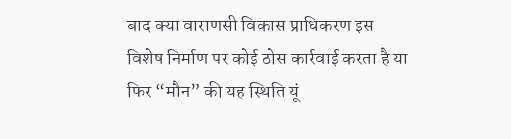बाद क्या वाराणसी विकास प्राधिकरण इस विशेष निर्माण पर कोई ठोस कार्रवाई करता है या फिर “मौन” की यह स्थिति यूं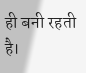ही बनी रहती है।